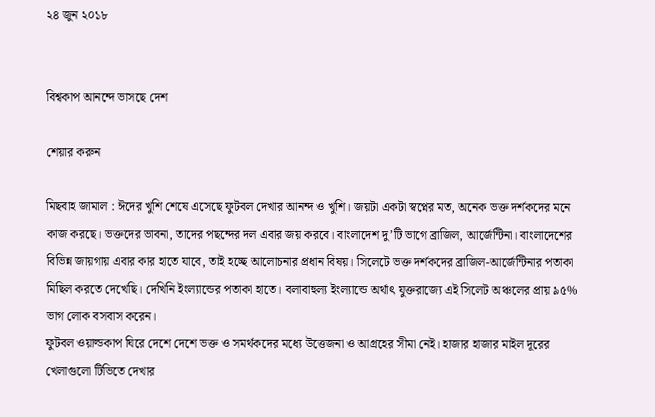২৪ জুন ২০১৮


বিশ্বকাপ আনন্দে ভাসছে দেশ

শেয়ার করুন

মিছবাহ জামাল : ঈদের খুশি শেষে এসেছে ফুটবল দেখার আনন্দ ও খুশি। জয়টা একটা স্বপ্নের মত, অনেক ভক্ত দর্শকদের মনে কাজ করছে। ভক্তদের ভাবনা, তাদের পছন্দের দল এবার জয় করবে। বাংলাদেশ দু’টি ভাগে ব্রাজিল, আর্জেন্টিনা। বাংলাদেশের বিভিন্ন জায়গায় এবার কার হাতে যাবে, তাই হচ্ছে আলোচনার প্রধান বিষয়। সিলেটে ভক্ত দর্শকদের ব্রাজিল-আর্জেন্টিনার পতাকা মিছিল করতে দেখেছি। দেখিনি ইংল্যান্ডের পতাকা হাতে। বলাবাহুল্য ইংল্যান্ডে অর্থাৎ যুক্তরাজ্যে এই সিলেট অঞ্চলের প্রায় ৯৫% ভাগ লোক বসবাস করেন।
ফুটবল ওয়াল্ডকাপ ঘিরে দেশে দেশে ভক্ত ও সমর্থকদের মধ্যে উত্তেজনা ও আগ্রহের সীমা নেই। হাজার হাজার মাইল দূরের খেলাগুলো টিভিতে দেখার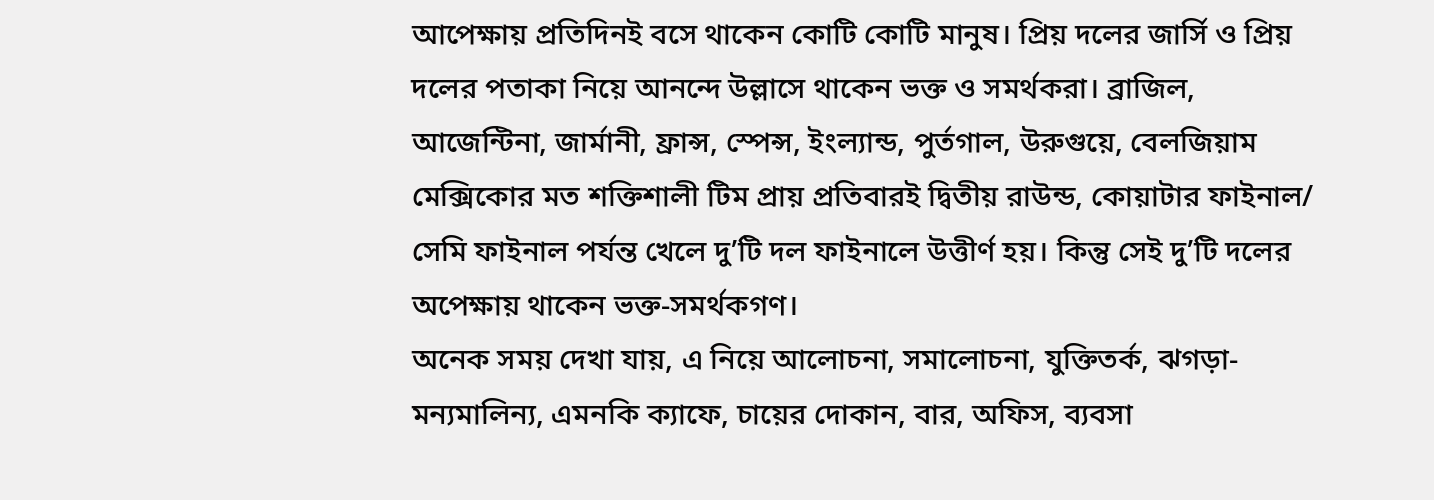আপেক্ষায় প্রতিদিনই বসে থাকেন কোটি কোটি মানুষ। প্রিয় দলের জার্সি ও প্রিয় দলের পতাকা নিয়ে আনন্দে উল্লাসে থাকেন ভক্ত ও সমর্থকরা। ব্রাজিল, আজেন্টিনা, জার্মানী, ফ্রান্স, স্পেন্স, ইংল্যান্ড, পুর্তগাল, উরুগুয়ে, বেলজিয়াম মেক্সিকোর মত শক্তিশালী টিম প্রায় প্রতিবারই দ্বিতীয় রাউন্ড, কোয়াটার ফাইনাল/ সেমি ফাইনাল পর্যন্ত খেলে দু’টি দল ফাইনালে উত্তীর্ণ হয়। কিন্তু সেই দু’টি দলের অপেক্ষায় থাকেন ভক্ত-সমর্থকগণ।
অনেক সময় দেখা যায়, এ নিয়ে আলোচনা, সমালোচনা, যুক্তিতর্ক, ঝগড়া-মন্যমালিন্য, এমনকি ক্যাফে, চায়ের দোকান, বার, অফিস, ব্যবসা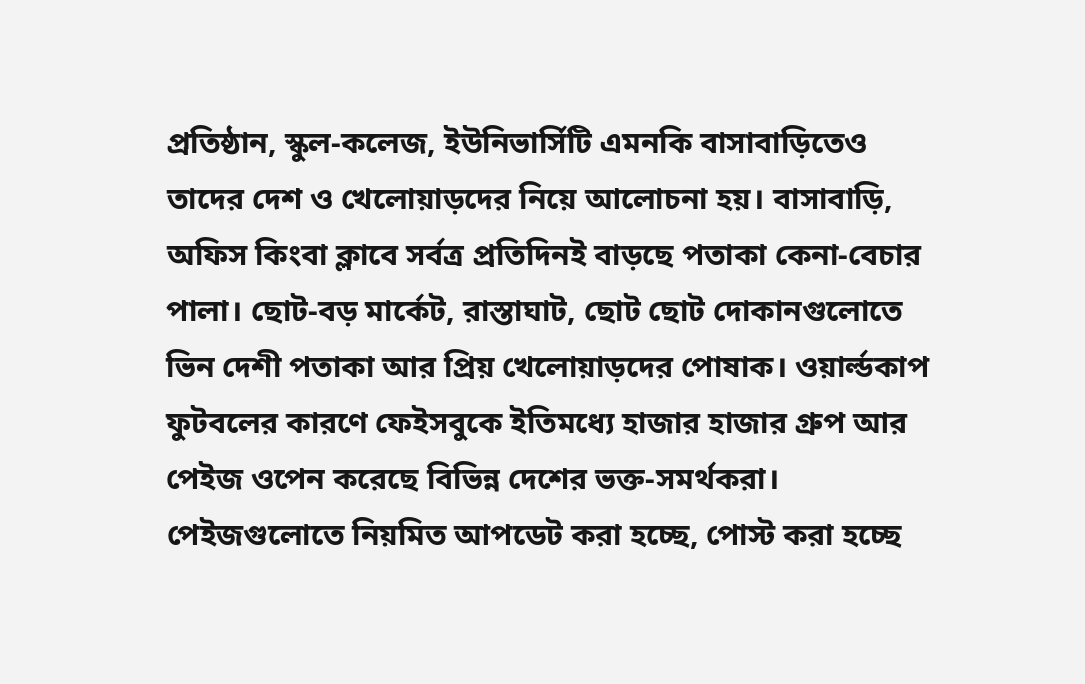প্রতিষ্ঠান, স্কুল-কলেজ, ইউনিভার্সিটি এমনকি বাসাবাড়িতেও তাদের দেশ ও খেলোয়াড়দের নিয়ে আলোচনা হয়। বাসাবাড়ি, অফিস কিংবা ক্লাবে সর্বত্র প্রতিদিনই বাড়ছে পতাকা কেনা-বেচার পালা। ছোট-বড় মার্কেট, রাস্তাঘাট, ছোট ছোট দোকানগুলোতে ভিন দেশী পতাকা আর প্রিয় খেলোয়াড়দের পোষাক। ওয়ার্ল্ডকাপ ফুটবলের কারণে ফেইসবুকে ইতিমধ্যে হাজার হাজার গ্রুপ আর পেইজ ওপেন করেছে বিভিন্ন দেশের ভক্ত-সমর্থকরা। পেইজগুলোতে নিয়মিত আপডেট করা হচ্ছে, পোস্ট করা হচ্ছে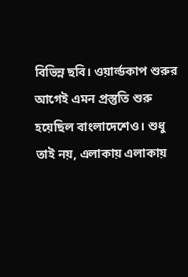বিভিন্ন ছবি। ওয়ার্ল্ডকাপ শুরুর আগেই এমন প্রস্তুতি শুরু হয়েছিল বাংলাদেশেও। শুধু তাই নয়, এলাকায় এলাকায়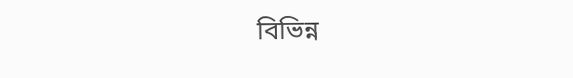বিভিন্ন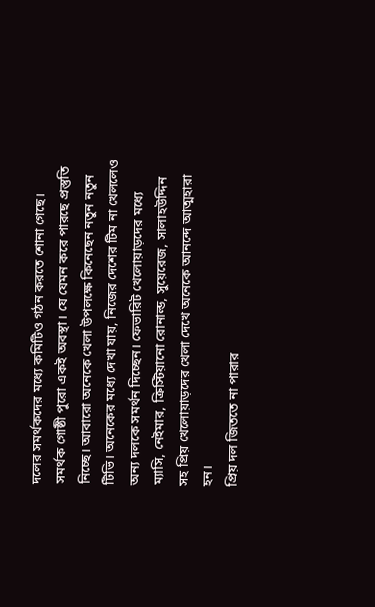দলের সমর্থকদের মধ্যে কমিটিও গঠন করতে শোনা গেছে। সমর্থক গোষ্ঠী পুরো একই অবস্থা। যে যেমন করে পারছে প্রস্তুতি নিচ্ছে। আবারো অনেকে খেলা উপলক্ষে কিনেছেন নতুন নতুন টিভি। অনেকের মধ্যে দেখা যায়, নিজের দেশের টিম না খেললেও অন্য দলকে সমর্থন দিচ্ছেন। ফেভারিট খেলোয়াড়দের মধ্যে ম্যাসি, নেইমার, ক্রিস্টিয়ানো রোনাল্ড, সুয়েরেজ, সালাহউদ্দিন সহ প্রিয় খেলোয়াড়দের খেলা দেখে অনেকে আনন্দে আত্মহারা হন।
প্রিয় দল জিততে না পারার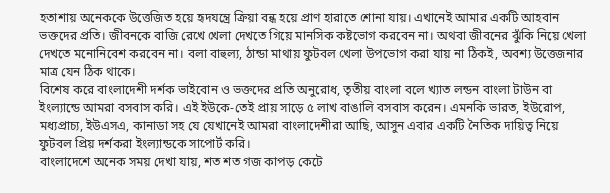হতাশায় অনেককে উত্তেজিত হয়ে হৃদযন্ত্রে ক্রিয়া বন্ধ হয়ে প্রাণ হারাতে শোনা যায়। এখানেই আমার একটি আহবান ভক্তদের প্রতি। জীবনকে বাজি রেখে খেলা দেখতে গিয়ে মানসিক কষ্টভোগ করবেন না। অথবা জীবনের ঝুঁকি নিয়ে খেলা দেখতে মনোনিবেশ করবেন না। বলা বাহুল্য, ঠান্ডা মাথায় ফুটবল খেলা উপভোগ করা যায় না ঠিকই, অবশ্য উত্তেজনার মাত্র যেন ঠিক থাকে।
বিশেষ করে বাংলাদেশী দর্শক ভাইবোন ও ভক্তদের প্রতি অনুরোধ, তৃতীয় বাংলা বলে খ্যাত লন্ডন বাংলা টাউন বা ইংল্যান্ডে আমরা বসবাস করি। এই ইউকে-তেই প্রায় সাড়ে ৫ লাখ বাঙালি বসবাস করেন। এমনকি ভারত, ইউরোপ, মধ্যপ্রাচ্য, ইউএসএ, কানাডা সহ যে যেখানেই আমরা বাংলাদেশীরা আছি, আসুন এবার একটি নৈতিক দায়িত্ব নিয়ে ফুটবল প্রিয় দর্শকরা ইংল্যান্ডকে সাপোর্ট করি।
বাংলাদেশে অনেক সময় দেখা যায়, শত শত গজ কাপড় কেটে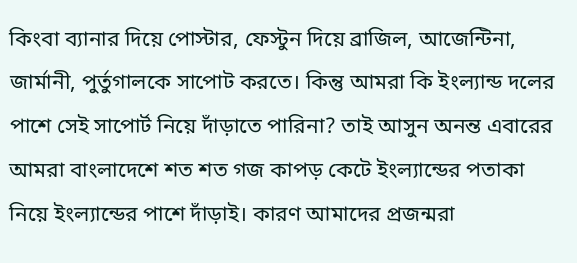কিংবা ব্যানার দিয়ে পোস্টার, ফেস্টুন দিয়ে ব্রাজিল, আজেন্টিনা, জার্মানী, পুর্তুগালকে সাপোট করতে। কিন্তু আমরা কি ইংল্যান্ড দলের পাশে সেই সাপোর্ট নিয়ে দাঁড়াতে পারিনা? তাই আসুন অনন্ত এবারের আমরা বাংলাদেশে শত শত গজ কাপড় কেটে ইংল্যান্ডের পতাকা নিয়ে ইংল্যান্ডের পাশে দাঁড়াই। কারণ আমাদের প্রজন্মরা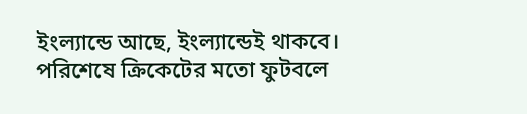ইংল্যান্ডে আছে, ইংল্যান্ডেই থাকবে।
পরিশেষে ক্রিকেটের মতো ফুটবলে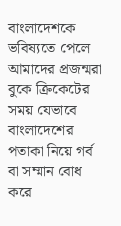বাংলাদেশকে ভবিষ্যতে পেলে আমাদের প্রজন্মরা বুকে ক্রিকেটের সময় যেভাবে বাংলাদেশের পতাকা নিয়ে গর্ব বা সম্মান বোধ করে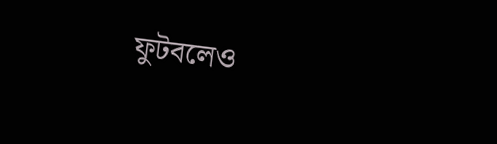ফুটবলেও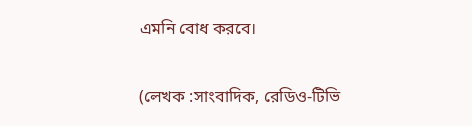এমনি বোধ করবে।

(লেখক :সাংবাদিক, রেডিও-টিভি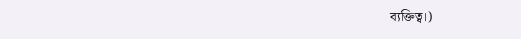ব্যক্তিত্ব।)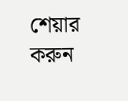শেয়ার করুন